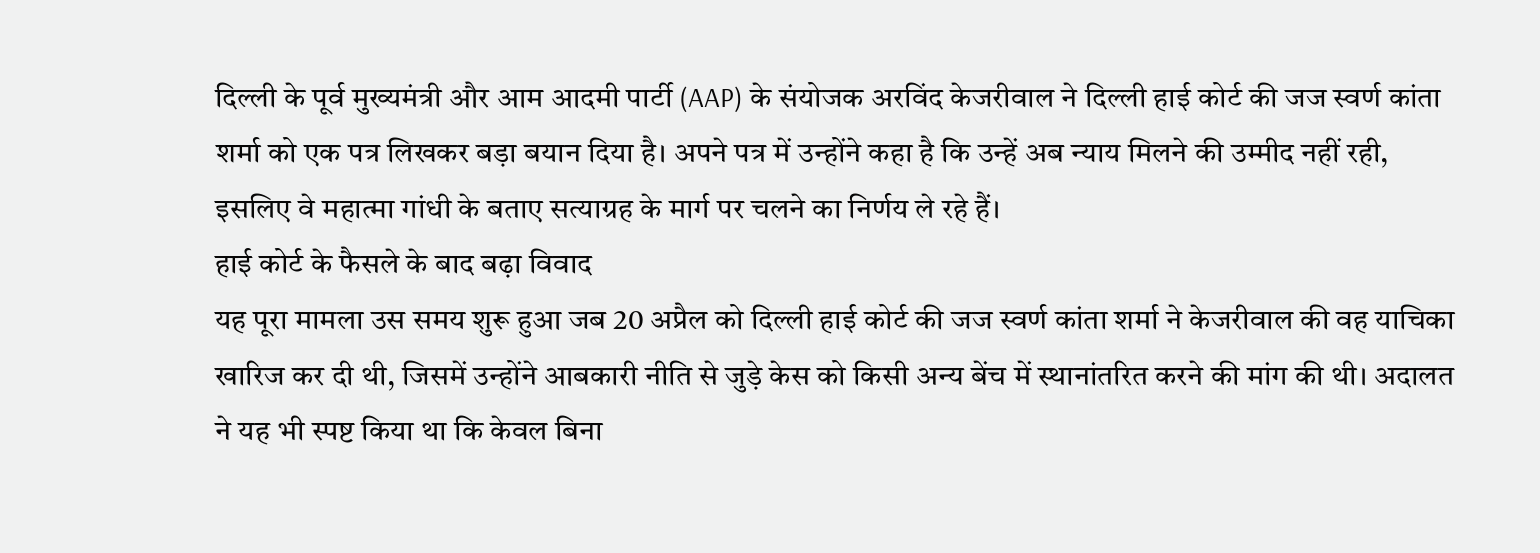दिल्ली के पूर्व मुख्यमंत्री और आम आदमी पार्टी (AAP) के संयोजक अरविंद केजरीवाल ने दिल्ली हाई कोर्ट की जज स्वर्ण कांता शर्मा को एक पत्र लिखकर बड़ा बयान दिया है। अपने पत्र में उन्होंने कहा है कि उन्हें अब न्याय मिलने की उम्मीद नहीं रही, इसलिए वे महात्मा गांधी के बताए सत्याग्रह के मार्ग पर चलने का निर्णय ले रहे हैं।
हाई कोर्ट के फैसले के बाद बढ़ा विवाद
यह पूरा मामला उस समय शुरू हुआ जब 20 अप्रैल को दिल्ली हाई कोर्ट की जज स्वर्ण कांता शर्मा ने केजरीवाल की वह याचिका खारिज कर दी थी, जिसमें उन्होंने आबकारी नीति से जुड़े केस को किसी अन्य बेंच में स्थानांतरित करने की मांग की थी। अदालत ने यह भी स्पष्ट किया था कि केवल बिना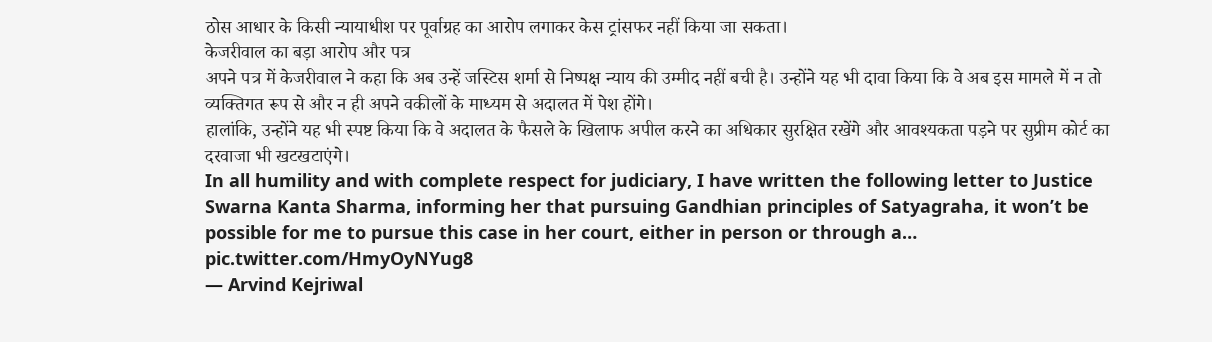ठोस आधार के किसी न्यायाधीश पर पूर्वाग्रह का आरोप लगाकर केस ट्रांसफर नहीं किया जा सकता।
केजरीवाल का बड़ा आरोप और पत्र
अपने पत्र में केजरीवाल ने कहा कि अब उन्हें जस्टिस शर्मा से निष्पक्ष न्याय की उम्मीद नहीं बची है। उन्होंने यह भी दावा किया कि वे अब इस मामले में न तो व्यक्तिगत रूप से और न ही अपने वकीलों के माध्यम से अदालत में पेश होंगे।
हालांकि, उन्होंने यह भी स्पष्ट किया कि वे अदालत के फैसले के खिलाफ अपील करने का अधिकार सुरक्षित रखेंगे और आवश्यकता पड़ने पर सुप्रीम कोर्ट का दरवाजा भी खटखटाएंगे।
In all humility and with complete respect for judiciary, I have written the following letter to Justice Swarna Kanta Sharma, informing her that pursuing Gandhian principles of Satyagraha, it won’t be possible for me to pursue this case in her court, either in person or through a… pic.twitter.com/HmyOyNYug8
— Arvind Kejriwal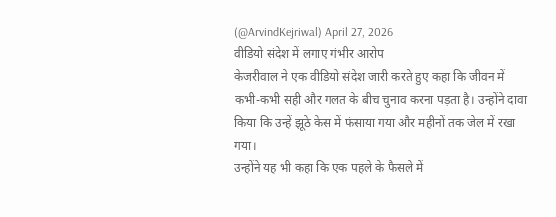(@ArvindKejriwal) April 27, 2026
वीडियो संदेश में लगाए गंभीर आरोप
केजरीवाल ने एक वीडियो संदेश जारी करते हुए कहा कि जीवन में कभी-कभी सही और गलत के बीच चुनाव करना पड़ता है। उन्होंने दावा किया कि उन्हें झूठे केस में फंसाया गया और महीनों तक जेल में रखा गया।
उन्होंने यह भी कहा कि एक पहले के फैसले में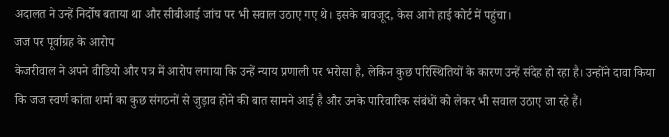अदालत ने उन्हें निर्दोष बताया था और सीबीआई जांच पर भी सवाल उठाए गए थे। इसके बावजूद, केस आगे हाई कोर्ट में पहुंचा।
जज पर पूर्वाग्रह के आरोप
केजरीवाल ने अपने वीडियो और पत्र में आरोप लगाया कि उन्हें न्याय प्रणाली पर भरोसा है, लेकिन कुछ परिस्थितियों के कारण उन्हें संदेह हो रहा है। उन्होंने दावा किया कि जज स्वर्ण कांता शर्मा का कुछ संगठनों से जुड़ाव होने की बात सामने आई है और उनके पारिवारिक संबंधों को लेकर भी सवाल उठाए जा रहे हैं।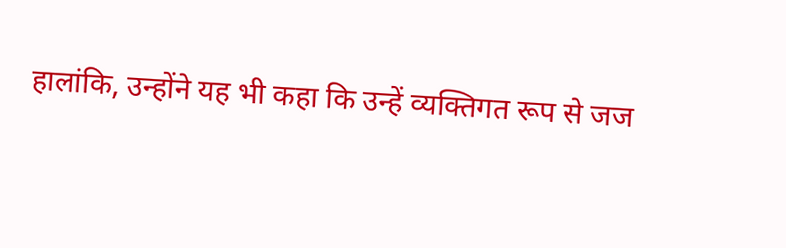हालांकि, उन्होंने यह भी कहा कि उन्हें व्यक्तिगत रूप से जज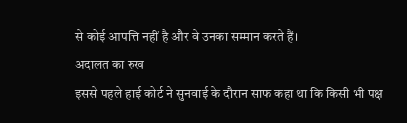से कोई आपत्ति नहीं है और वे उनका सम्मान करते हैं।
अदालत का रुख
इससे पहले हाई कोर्ट ने सुनवाई के दौरान साफ कहा था कि किसी भी पक्ष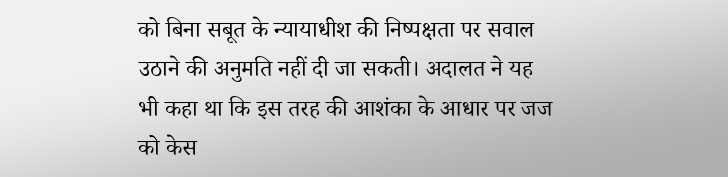को बिना सबूत के न्यायाधीश की निष्पक्षता पर सवाल उठाने की अनुमति नहीं दी जा सकती। अदालत ने यह भी कहा था कि इस तरह की आशंका के आधार पर जज को केस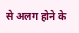से अलग होने के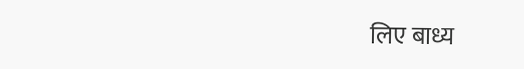लिए बाध्य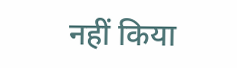नहीं किया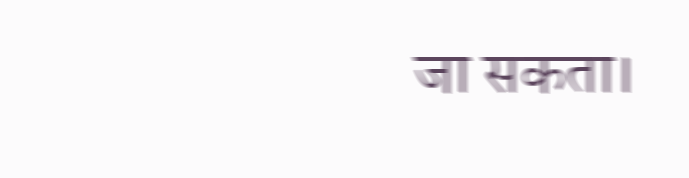जा सकता।